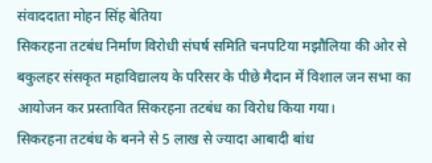संवाददाता मोहन सिंह बेतिया
सिकरहना तटबंध निर्माण विरोधी संघर्ष समिति चनपटिया मझौलिया की ओर से बकुलहर संसकृत महाविद्यालय के परिसर के पीछे मैदान में विशाल जन सभा का आयोजन कर प्रस्तावित सिकरहना तटबंध का विरोध किया गया।
सिकरहना तटबंध के बनने से 5 लाख से ज्यादा आबादी बांध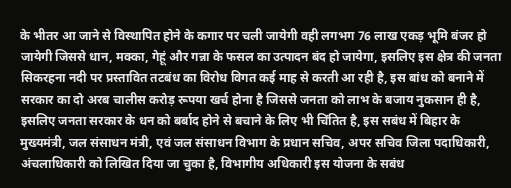के भीतर आ जाने से विस्थापित होने के कगार पर चली जायेगी वही लगभग 76 लाख एकड़ भूमि बंजर हो जायेगी जिससे धान, मक्का, गेहूं और गन्ना के फसल का उत्पादन बंद हो जायेगा, इसलिए इस क्षेत्र की जनता सिकरहना नदी पर प्रस्तावित तटबंध का विरोध विगत कई माह से करती आ रही है, इस बांध को बनाने में सरकार का दो अरब चालीस करोड़ रूपया खर्च होना है जिससे जनता को लाभ के बजाय नुकसान ही है, इसलिए जनता सरकार के धन को बर्बाद होने से बचाने के लिए भी चिंतित है, इस सबंध में बिहार के मुख्यमंत्री, जल संसाधन मंत्री, एवं जल संसाधन विभाग के प्रधान सचिव, अपर सचिव जिला पदाधिकारी, अंचलाधिकारी को लिखित दिया जा चुका है, विभागीय अधिकारी इस योजना के सबंध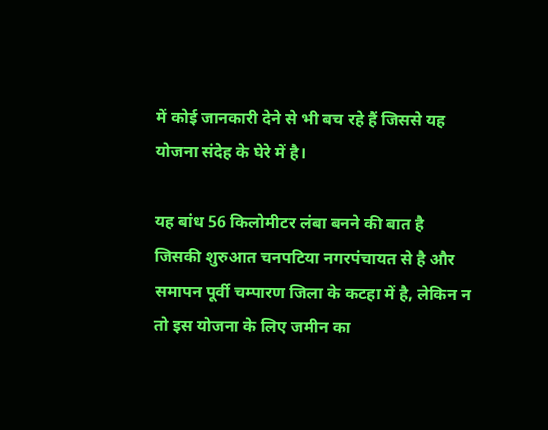में कोई जानकारी देने से भी बच रहे हैं जिससे यह योजना संदेह के घेरे में है।

यह बांध 56 किलोमीटर लंबा बनने की बात है जिसकी शुरुआत चनपटिया नगरपंचायत से है और समापन पूर्वी चम्पारण जिला के कटहा में है, लेकिन न तो इस योजना के लिए जमीन का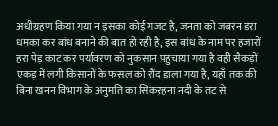अधीग्रहण किया गया न इसका कोई गजट है, जनता को जबरन डरा धमका कर बांध बनाने की बात हो रही है, इस बांध के नाम पर हजारों हरा पेड़ काट कर पर्यावरण को नुकसान पहुचाया गया है वही सैकड़ों एकड़ में लगी किसानों के फसल को रौंद डाला गया है, यहाँ तक की बिना खनन विभाग के अनुमति का सिकरहना नदी के तट से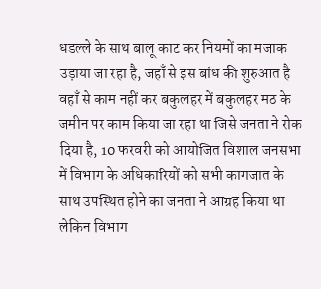धडल्ले के साथ बालू काट कर नियमों का मजाक उड़ाया जा रहा है, जहाँ से इस बांध की शुरुआत है वहाँ से काम नहीं कर बकुलहर में बकुलहर मठ के जमीन पर काम किया जा रहा था जिसे जनता ने रोक दिया है, 10 फरवरी को आयोजित विशाल जनसभा में विभाग के अधिकारियों को सभी कागजात के साथ उपस्थित होने का जनता ने आग्रह किया था लेकिन विभाग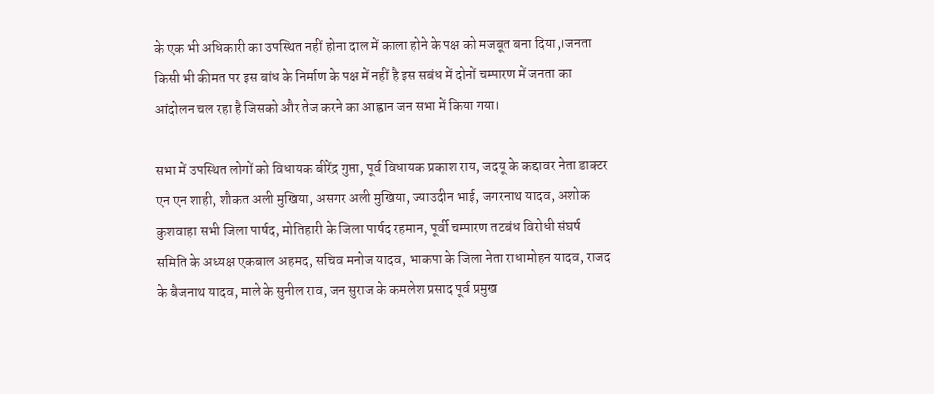के एक भी अधिकारी का उपस्थित नहीं होना दाल में काला होने के पक्ष को मजबूत बना दिया,।जनता किसी भी कीमत पर इस बांध के निर्माण के पक्ष में नहीं है इस सबंध में दोनों चम्पारण में जनता का आंदोलन चल रहा है जिसको और तेज करने का आह्वान जन सभा में किया गया।

सभा में उपस्थित लोगों को विधायक बीरेंद्र गुप्ता, पूर्व विधायक प्रकाश राय, जदयू के कद्दावर नेता डाक्टर एन एन शाही, शौकत अली मुखिया, असगर अली मुखिया, ज्याउदीन भाई, जगरनाथ यादव, अशोक कुशवाहा सभी जिला पार्षद, मोतिहारी के जिला पार्षद रहमान, पूर्वी चम्पारण तटबंध विरोधी संघर्ष समिति के अध्यक्ष एकबाल अहमद, सचिव मनोज यादव, भाकपा के जिला नेता राधामोहन यादव, राजद के बैजनाथ यादव, माले के सुनील राव, जन सुराज के कमलेश प्रसाद पूर्व प्रमुख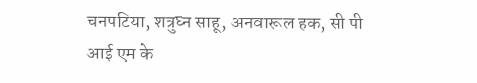चनपटिया, शत्रुघ्न साहू, अनवारूल हक, सी पी आई एम के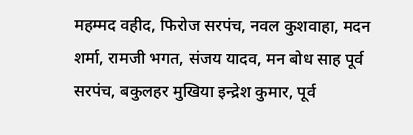महम्मद वहीद, फिरोज सरपंच, नवल कुशवाहा, मदन शर्मा, रामजी भगत, संजय यादव, मन बोध साह पूर्व सरपंच, बकुलहर मुखिया इन्द्रेश कुमार, पूर्व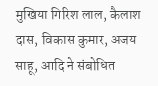मुखिया गिरिश लाल, कैलाश दास, विकास कुमार, अजय साहू, आदि ने संबोधित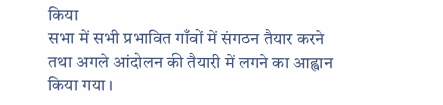किया
सभा में सभी प्रभावित गाँवों में संगठन तैयार करने तथा अगले आंदोलन की तैयारी में लगने का आह्वान किया गया ।